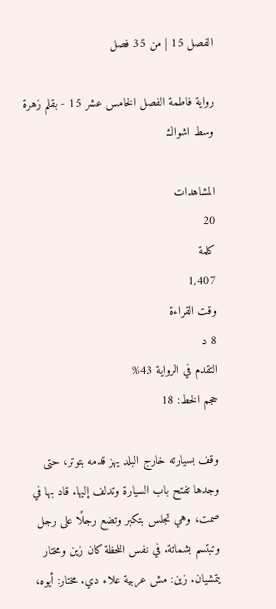الفصل 15 | من 35 فصل

رواية فاطمة الفصل الخامس عشر 15 - بقلم زهرة وسط اشواك

المشاهدات
20
كلمة
1,407
وقت القراءة
8 د
التقدم في الرواية 43%
حجم الخط: 18

وقف بسيارته خارج البلد يهز قدمه بتوتر، حتى وجدها تفتح باب السيارة وتدلف إليها. قاد بها في صمت، وهي تجلس بتكبر وتضع رجلًا على رجل وتبتسم بشماتة. في نفس اللحظة كان زين ومختار يتمشيان. زين: مش عربية علاء دي. مختار: أيوه،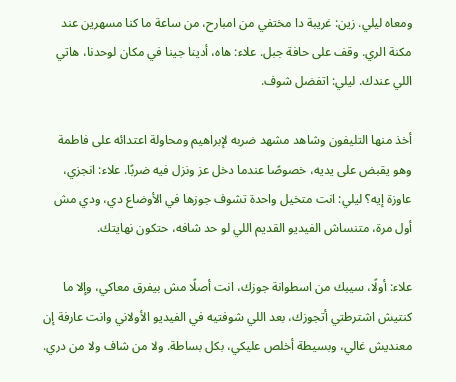ومعاه ليلي. زين: غريبة دا مختفي من امبارح، من ساعة ما كنا مسهرين عند مكنة الري. وقف على حافة جبل. علاء: هاه، أدينا جينا في مكان لوحدنا، هاتي اللي عندك. ليلي: اتفضل شوف.

أخذ منها التليفون وشاهد مشهد ضربه لإبراهيم ومحاولة اعتدائه على فاطمة وهو يقبض على يديه، خصوصًا عندما دخل عز ونزل فيه ضربًا. علاء: انجزي، عاوزة إيه؟ ليلي: انت متخيل واحدة تشوف جوزها في الأوضاع دي، ودي مش أول مرة، متنساش الفيديو القديم اللي لو حد شافه، حتكون نهايتك.

علاء: أولًا، سيبك من اسطوانة جوزك، انت أصلًا مش بيفرق معاكي، وإلا ما كنتيش اشترطتي أتجوزك، بعد اللي شوفتيه في الفيديو الأولاني وانت عارفة إن معنديش غالي، وبسيطة أخلص عليكي، بكل بساطة. ولا من شاف ولا من دري.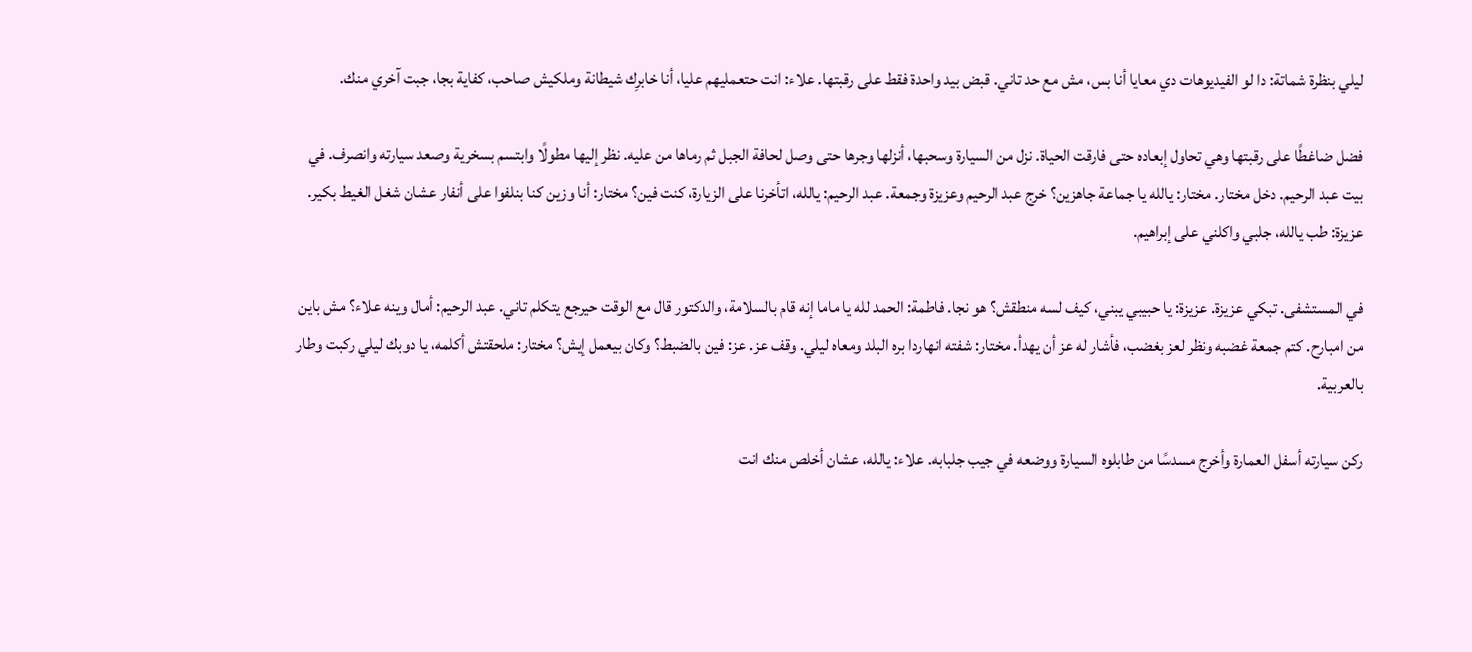ليلي بنظرة شماتة: دا لو الفيديوهات دي معايا أنا بس، مش مع حد تاني. قبض بيد واحدة فقط على رقبتها. علاء: انت حتعمليهم عليا، أنا خابرِك شيطانة وملكيش صاحب، كفاية بجا، جبت آخري منك.

فضل ضاغطًا على رقبتها وهي تحاول إبعاده حتى فارقت الحياة. نزل من السيارة وسحبها، أنزلها وجرها حتى وصل لحافة الجبل ثم رماها من عليه. نظر إليها مطولًا وابتسم بسخرية وصعد سيارته وانصرف. في بيت عبد الرحيم. دخل مختار. مختار: يالله يا جماعة جاهزين؟ خرج عبد الرحيم وعزيزة وجمعة. عبد الرحيم: يالله، اتأخرنا على الزيارة، كنت فين؟ مختار: أنا وزين كنا بنلفوا على أنفار عشان شغل الغيط بكير. عزيزة: طب يالله، جلبي واكلني على إبراهيم.

في المستشفى. تبكي عزيزة. عزيزة: يا حبيبي يبني، كيف لسه منطقش؟ هو نجا. فاطمة: الحمد لله يا ماما إنه قام بالسلامة، والدكتور قال مع الوقت حيرجع يتكلم تاني. عبد الرحيم: أمال وينه علاء؟ مش باين من امبارح. كتم جمعة غضبه ونظر لعز بغضب، فأشار له عز أن يهدأ. مختار: شفته انهاردا بره البلد ومعاه ليلي. وقف عز. عز: فين بالضبط؟ وكان بيعمل إيش؟ مختار: ملحقتش أكلمه، يا دوبك ليلي ركبت وطار بالعربية.

ركن سيارته أسفل العمارة وأخرج مسدسًا من طابلوه السيارة ووضعه في جيب جلبابه. علاء: يالله، عشان أخلص منك انت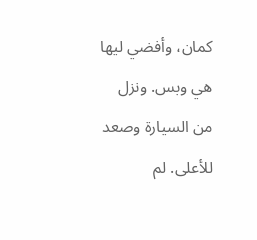كمان، وأفضي ليها هي وبس. ونزل من السيارة وصعد للأعلى. لم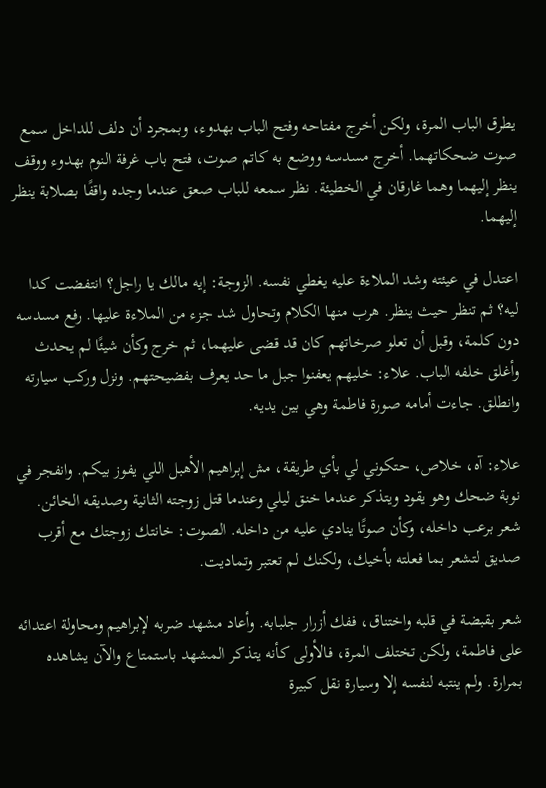يطرق الباب المرة، ولكن أخرج مفتاحه وفتح الباب بهدوء، وبمجرد أن دلف للداخل سمع صوت ضحكاتهما. أخرج مسدسه ووضع به كاتم صوت، فتح باب غرفة النوم بهدوء ووقف ينظر إليهما وهما غارقان في الخطيئة. نظر سمعه للباب صعق عندما وجده واقفًا بصلابة ينظر إليهما.

اعتدل في عيئته وشد الملاءة عليه يغطي نفسه. الزوجة: إيه مالك يا راجل؟ انتفضت كدا ليه؟ ثم تنظر حيث ينظر. هرب منها الكلام وتحاول شد جزء من الملاءة عليها. رفع مسدسه دون كلمة، وقبل أن تعلو صرخاتهم كان قد قضى عليهما، ثم خرج وكأن شيئًا لم يحدث وأغلق خلفه الباب. علاء: خليهم يعفنوا جبل ما حد يعرف بفضيحتهم. ونزل وركب سيارته وانطلق. جاءت أمامه صورة فاطمة وهي بين يديه.

علاء: آه، خلاص، حتكوني لي بأي طريقة، مش إبراهيم الأهبل اللي يفوز بيكم. وانفجر في نوبة ضحك وهو يقود ويتذكر عندما خنق ليلي وعندما قتل زوجته الثانية وصديقه الخائن. شعر برعب داخله، وكأن صوتًا ينادي عليه من داخله. الصوت: خانتك زوجتك مع أقرب صديق لتشعر بما فعلته بأخيك، ولكنك لم تعتبر وتماديت.

شعر بقبضة في قلبه واختناق، ففك أزرار جلبابه. وأعاد مشهد ضربه لإبراهيم ومحاولة اعتدائه على فاطمة، ولكن تختلف المرة، فالأولى كأنه يتذكر المشهد باستمتاع والآن يشاهده بمرارة. ولم ينتبه لنفسه إلا وسيارة نقل كبيرة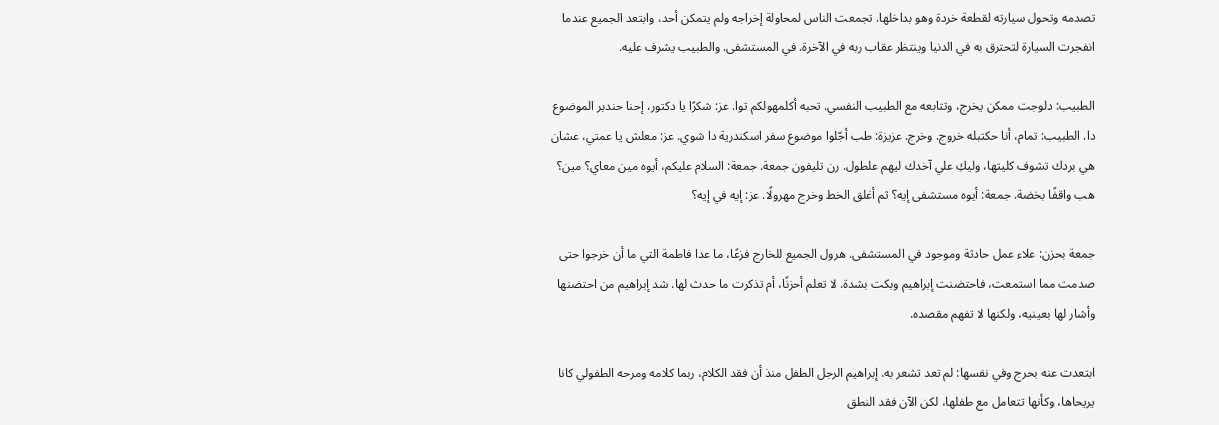تصدمه وتحول سيارته لقطعة خردة وهو بداخلها. تجمعت الناس لمحاولة إخراجه ولم يتمكن أحد، وابتعد الجميع عندما انفجرت السيارة لتحترق به في الدنيا وينتظر عقاب ربه في الآخرة. في المستشفى. والطبيب يشرف عليه.

الطبيب: دلوجت ممكن يخرج، وتتابعه مع الطبيب النفسي. تحبه أكلمهولكم توا. عز: شكرًا يا دكتور، إحنا حندبر الموضوع دا. الطبيب: تمام، أنا حكتبله خروج. وخرج. عزيزة: طب أجّلوا موضوع سفر اسكندرية دا شوي. عز: معلش يا عمتي، عشان هي بردك تشوف كليتها، وليكِ علي آخدك ليهم علطول. رن تليفون جمعة. جمعة: السلام عليكم، أيوه مين معاي؟ مين؟ هب واقفًا بخضة. جمعة: أيوه مستشفى إيه؟ ثم أغلق الخط وخرج مهرولًا. عز: إيه في إيه؟

جمعة بحزن: علاء عمل حادثة وموجود في المستشفى. هرول الجميع للخارج فزعًا، ما عدا فاطمة التي ما أن خرجوا حتى صدمت مما استمعت، فاحتضنت إبراهيم وبكت بشدة. لا تعلم أحزنًا، أم تذكرت ما حدث لها. شد إبراهيم من احتضنها وأشار لها بعينيه، ولكنها لا تفهم مقصده.

ابتعدت عنه بحرج وفي نفسها: لم تعد تشعر به. إبراهيم الرجل الطفل منذ أن فقد الكلام، ربما كلامه ومرحه الطفولي كانا يريحاها، وكأنها تتعامل مع طفلها، لكن الآن فقد النطق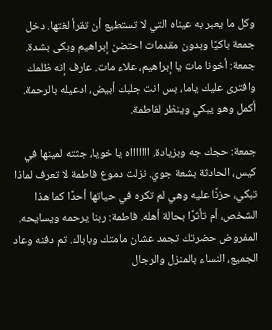وكل ما يعبر به عيناه التي لا تستطيع أن تقرأ لغتها. دخل جمعة باكيًا وبدون مقدمات احتضن إبراهيم وبكى بشدة. جمعة: أخونا مات يا إبراهيم، علاء مات. عارف إنه ظلمك وافترى عليك ياما، بس انت جلبك أبيض، ادعيله بالرحمة. أكمل وهو يبكي وينظر لفاطمة.

جمعة: حجك جه وبزيادة. اااااااه يا خويا، جثته لمينها في كيس، الحادثة بشعة جوي. نزلت دموع فاطمة لا تعرف لماذا تبكي، حزنًا عليه وهي لم تكره في حياتها أحدًا كما هذا الشخص، أم تأثرًا بحالة أهله. فاطمة: ربنا يرحمه ويسايحه. المفروض حضرتك تجمد عشان مامتك وباباك. تم دفنه وعاد الجميع، النساء بالمنزل والرجال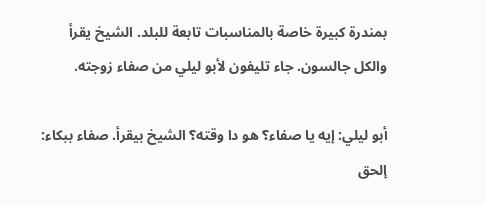بمندرة كبيرة خاصة بالمناسبات تابعة للبلد. الشيخ يقرأ والكل جالسون. جاء تليفون لأبو ليلي من صفاء زوجته.

أبو ليلي: إيه يا صفاء؟ هو دا وقته؟ الشيخ بيقرأ. صفاء ببكاء: إلحق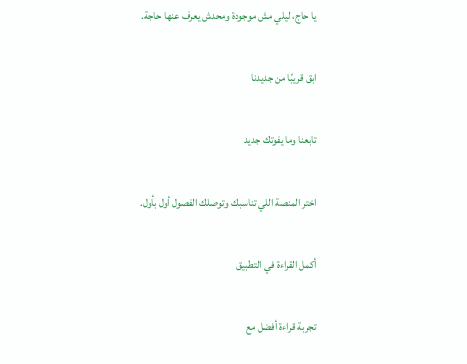يا حاج، ليلي مش موجودة ومحدش يعرف عنها حاجة.

ابق قريبًا من جديدنا

تابعنا وما يفوتك جديد

اختر المنصة اللي تناسبك وتوصلك الفصول أول بأول.

أكمل القراءة في التطبيق

تجربة قراءة أفضل مع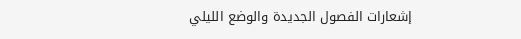إشعارات الفصول الجديدة والوضع الليلي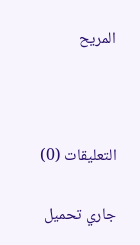المريح



التعليقات (0)

جاري تحميل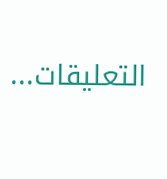التعليقات...